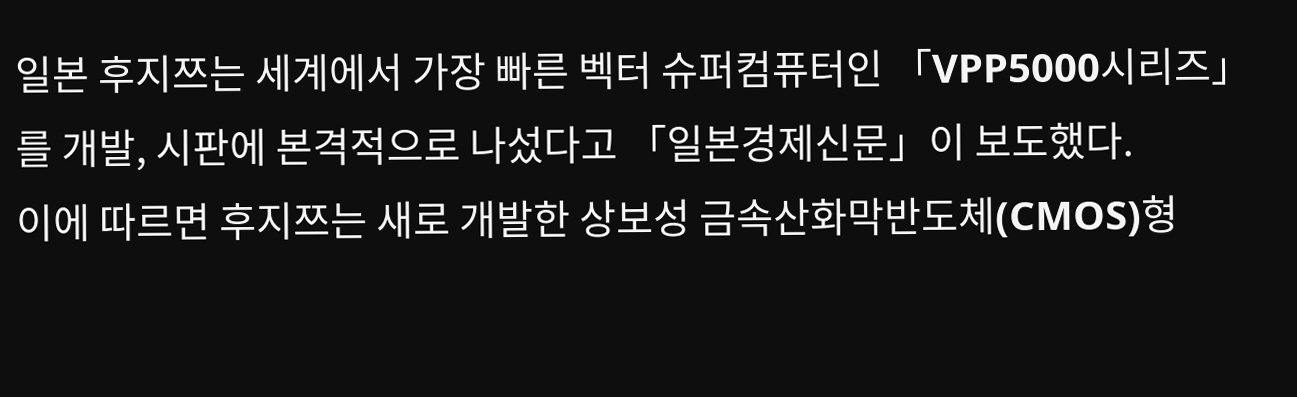일본 후지쯔는 세계에서 가장 빠른 벡터 슈퍼컴퓨터인 「VPP5000시리즈」를 개발, 시판에 본격적으로 나섰다고 「일본경제신문」이 보도했다.
이에 따르면 후지쯔는 새로 개발한 상보성 금속산화막반도체(CMOS)형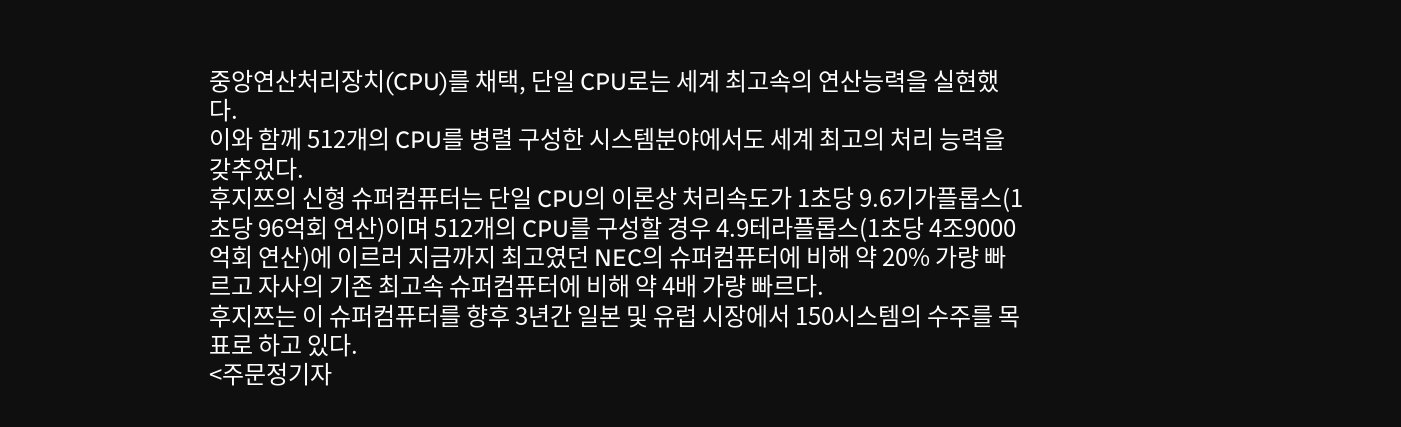중앙연산처리장치(CPU)를 채택, 단일 CPU로는 세계 최고속의 연산능력을 실현했다.
이와 함께 512개의 CPU를 병렬 구성한 시스템분야에서도 세계 최고의 처리 능력을 갖추었다.
후지쯔의 신형 슈퍼컴퓨터는 단일 CPU의 이론상 처리속도가 1초당 9.6기가플롭스(1초당 96억회 연산)이며 512개의 CPU를 구성할 경우 4.9테라플롭스(1초당 4조9000억회 연산)에 이르러 지금까지 최고였던 NEC의 슈퍼컴퓨터에 비해 약 20% 가량 빠르고 자사의 기존 최고속 슈퍼컴퓨터에 비해 약 4배 가량 빠르다.
후지쯔는 이 슈퍼컴퓨터를 향후 3년간 일본 및 유럽 시장에서 150시스템의 수주를 목표로 하고 있다.
<주문정기자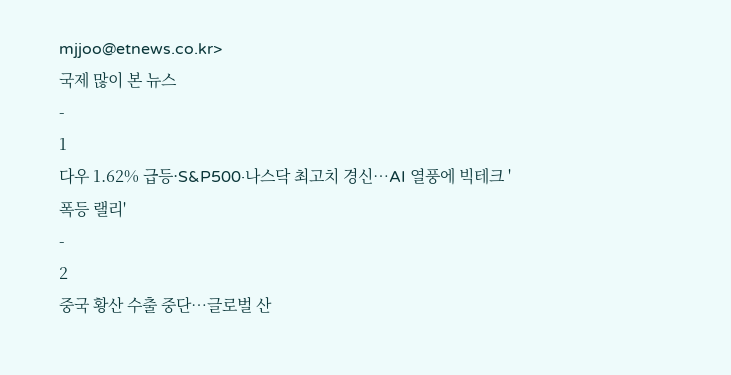mjjoo@etnews.co.kr>
국제 많이 본 뉴스
-
1
다우 1.62% 급등·S&P500·나스닥 최고치 경신…AI 열풍에 빅테크 '폭등 랠리'
-
2
중국 황산 수출 중단…글로벌 산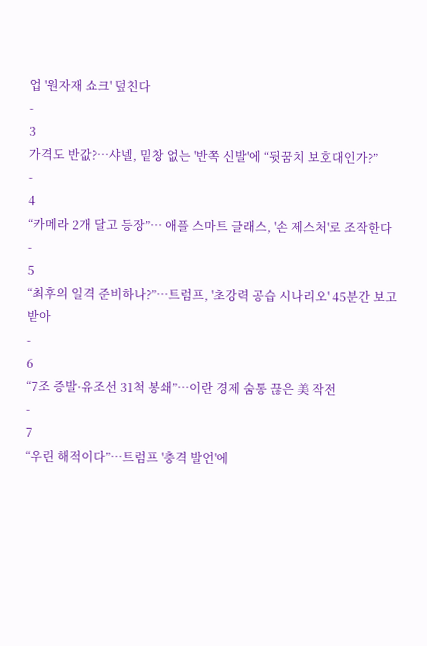업 '원자재 쇼크' 덮친다
-
3
가격도 반값?…샤넬, 밑창 없는 '반쪽 신발'에 “뒷꿈치 보호대인가?”
-
4
“카메라 2개 달고 등장”… 애플 스마트 글래스, '손 제스처'로 조작한다
-
5
“최후의 일격 준비하나?”…트럼프, '초강력 공습 시나리오' 45분간 보고 받아
-
6
“7조 증발·유조선 31척 봉쇄”…이란 경제 숨통 끊은 美 작전
-
7
“우린 해적이다”…트럼프 '충격 발언'에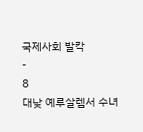국제사회 발칵
-
8
대낮 예루살렘서 수녀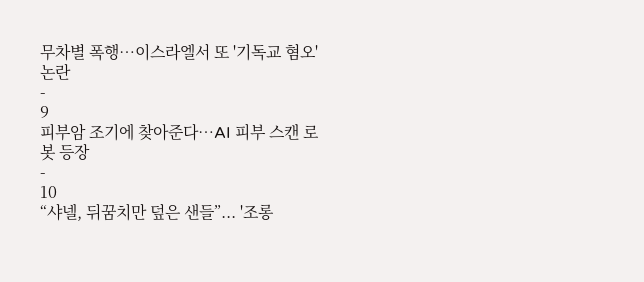무차별 폭행…이스라엘서 또 '기독교 혐오' 논란
-
9
피부암 조기에 찾아준다…AI 피부 스캔 로봇 등장
-
10
“샤넬, 뒤꿈치만 덮은 샌들”... '조롱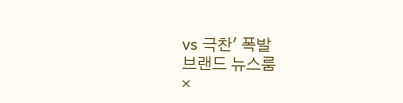vs 극찬' 폭발
브랜드 뉴스룸
×